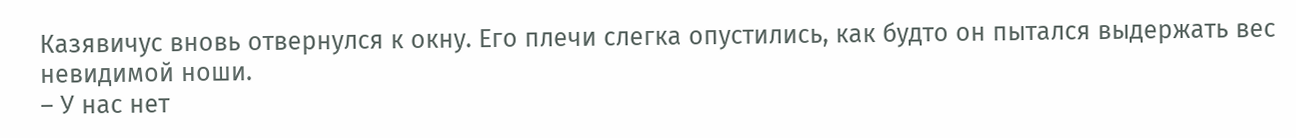Казявичус вновь отвернулся к окну. Его плечи слегка опустились, как будто он пытался выдержать вес невидимой ноши.
– У нас нет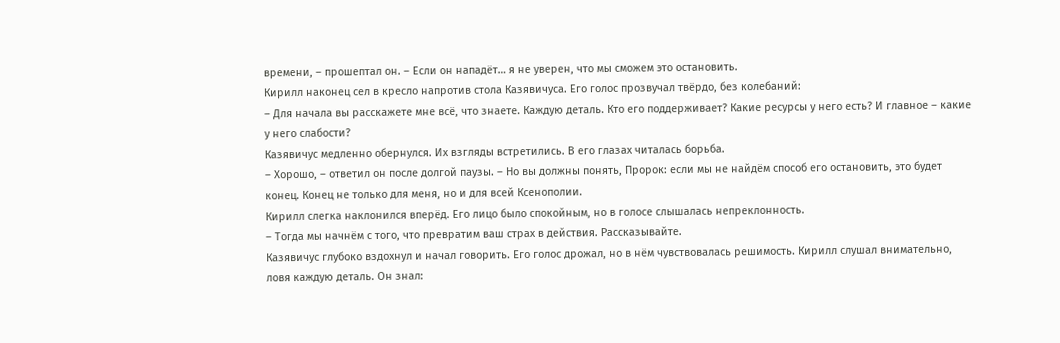времени, – прошептал он. – Если он нападёт… я не уверен, что мы сможем это остановить.
Кирилл наконец сел в кресло напротив стола Казявичуса. Его голос прозвучал твёрдо, без колебаний:
– Для начала вы расскажете мне всё, что знаете. Каждую деталь. Кто его поддерживает? Какие ресурсы у него есть? И главное – какие у него слабости?
Казявичус медленно обернулся. Их взгляды встретились. В его глазах читалась борьба.
– Хорошо, – ответил он после долгой паузы. – Но вы должны понять, Пророк: если мы не найдём способ его остановить, это будет конец. Конец не только для меня, но и для всей Ксенополии.
Кирилл слегка наклонился вперёд. Его лицо было спокойным, но в голосе слышалась непреклонность.
– Тогда мы начнём с того, что превратим ваш страх в действия. Рассказывайте.
Казявичус глубоко вздохнул и начал говорить. Его голос дрожал, но в нём чувствовалась решимость. Кирилл слушал внимательно, ловя каждую деталь. Он знал: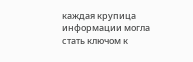каждая крупица информации могла стать ключом к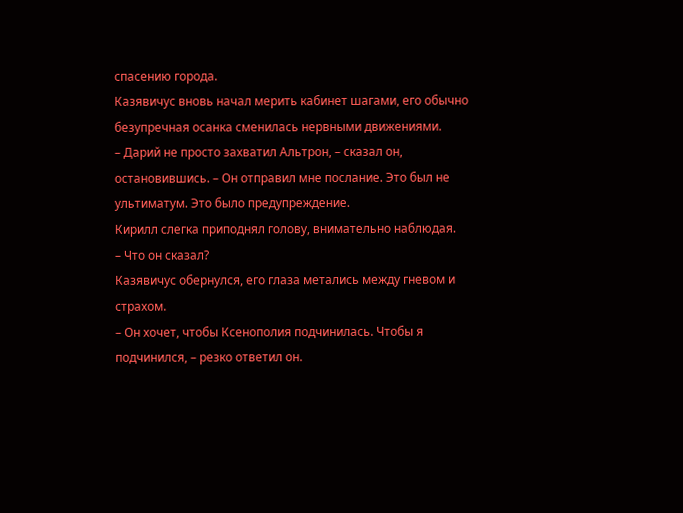спасению города.
Казявичус вновь начал мерить кабинет шагами, его обычно безупречная осанка сменилась нервными движениями.
– Дарий не просто захватил Альтрон, – сказал он, остановившись. – Он отправил мне послание. Это был не ультиматум. Это было предупреждение.
Кирилл слегка приподнял голову, внимательно наблюдая.
– Что он сказал?
Казявичус обернулся, его глаза метались между гневом и страхом.
– Он хочет, чтобы Ксенополия подчинилась. Чтобы я подчинился, – резко ответил он.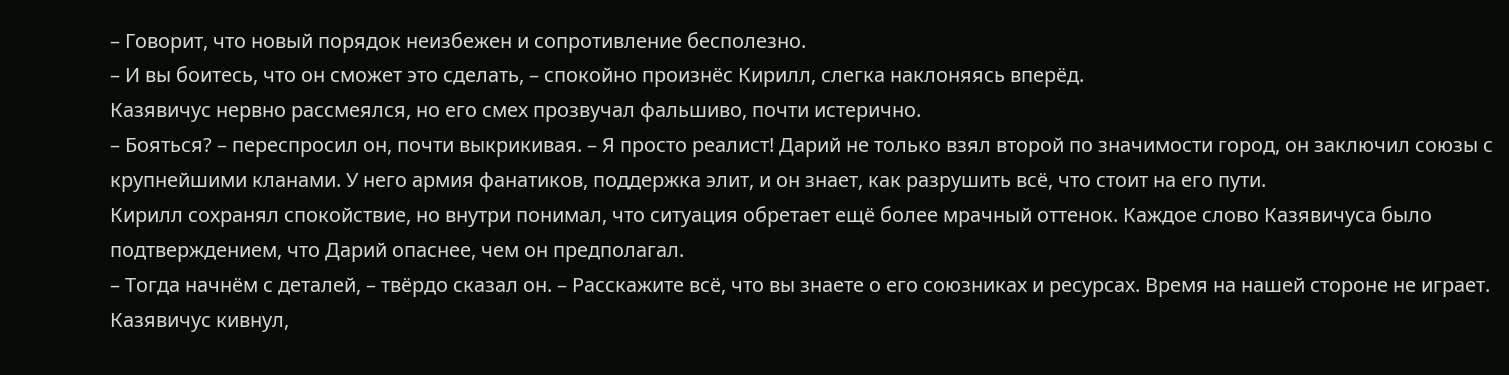– Говорит, что новый порядок неизбежен и сопротивление бесполезно.
– И вы боитесь, что он сможет это сделать, – спокойно произнёс Кирилл, слегка наклоняясь вперёд.
Казявичус нервно рассмеялся, но его смех прозвучал фальшиво, почти истерично.
– Бояться? – переспросил он, почти выкрикивая. – Я просто реалист! Дарий не только взял второй по значимости город, он заключил союзы с крупнейшими кланами. У него армия фанатиков, поддержка элит, и он знает, как разрушить всё, что стоит на его пути.
Кирилл сохранял спокойствие, но внутри понимал, что ситуация обретает ещё более мрачный оттенок. Каждое слово Казявичуса было подтверждением, что Дарий опаснее, чем он предполагал.
– Тогда начнём с деталей, – твёрдо сказал он. – Расскажите всё, что вы знаете о его союзниках и ресурсах. Время на нашей стороне не играет.
Казявичус кивнул,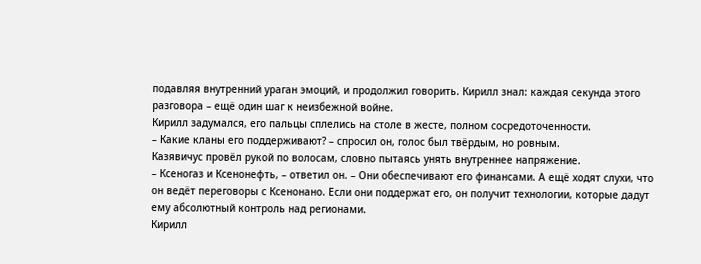подавляя внутренний ураган эмоций, и продолжил говорить. Кирилл знал: каждая секунда этого разговора – ещё один шаг к неизбежной войне.
Кирилл задумался, его пальцы сплелись на столе в жесте, полном сосредоточенности.
– Какие кланы его поддерживают? – спросил он, голос был твёрдым, но ровным.
Казявичус провёл рукой по волосам, словно пытаясь унять внутреннее напряжение.
– Ксеногаз и Ксенонефть, – ответил он. – Они обеспечивают его финансами. А ещё ходят слухи, что он ведёт переговоры с Ксенонано. Если они поддержат его, он получит технологии, которые дадут ему абсолютный контроль над регионами.
Кирилл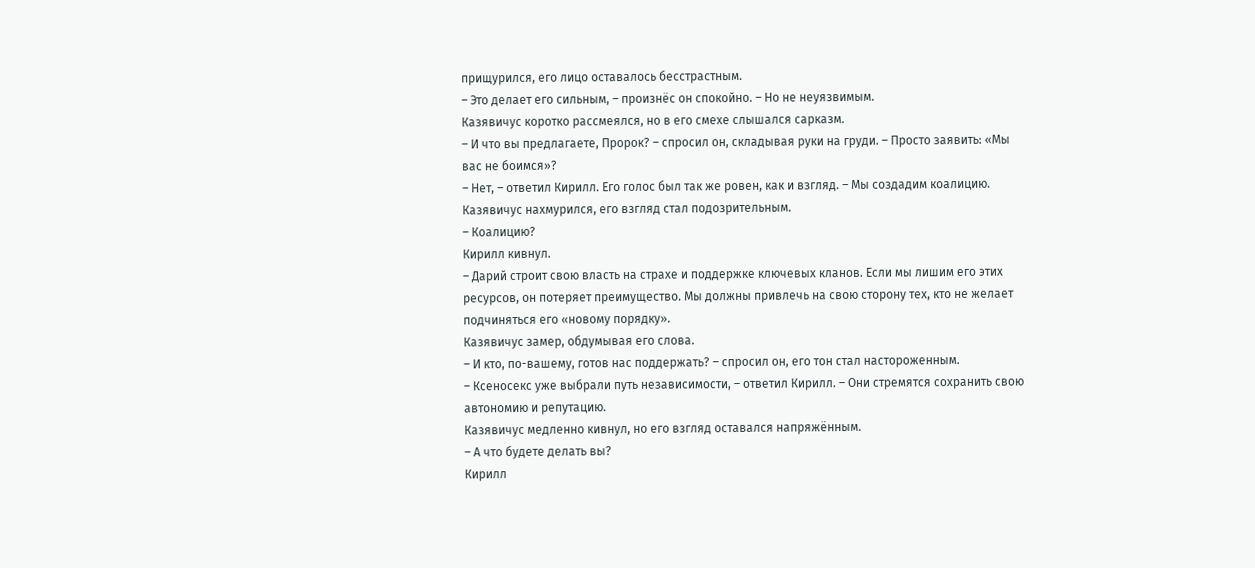прищурился, его лицо оставалось бесстрастным.
– Это делает его сильным, – произнёс он спокойно. – Но не неуязвимым.
Казявичус коротко рассмеялся, но в его смехе слышался сарказм.
– И что вы предлагаете, Пророк? – спросил он, складывая руки на груди. – Просто заявить: «Мы вас не боимся»?
– Нет, – ответил Кирилл. Его голос был так же ровен, как и взгляд. – Мы создадим коалицию.
Казявичус нахмурился, его взгляд стал подозрительным.
– Коалицию?
Кирилл кивнул.
– Дарий строит свою власть на страхе и поддержке ключевых кланов. Если мы лишим его этих ресурсов, он потеряет преимущество. Мы должны привлечь на свою сторону тех, кто не желает подчиняться его «новому порядку».
Казявичус замер, обдумывая его слова.
– И кто, по-вашему, готов нас поддержать? – спросил он, его тон стал настороженным.
– Ксеносекс уже выбрали путь независимости, – ответил Кирилл. – Они стремятся сохранить свою автономию и репутацию.
Казявичус медленно кивнул, но его взгляд оставался напряжённым.
– А что будете делать вы?
Кирилл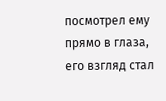посмотрел ему прямо в глаза, его взгляд стал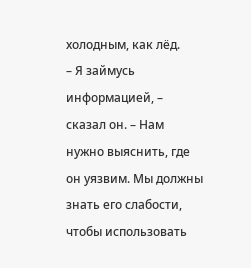холодным, как лёд.
– Я займусь информацией, – сказал он. – Нам нужно выяснить, где он уязвим. Мы должны знать его слабости, чтобы использовать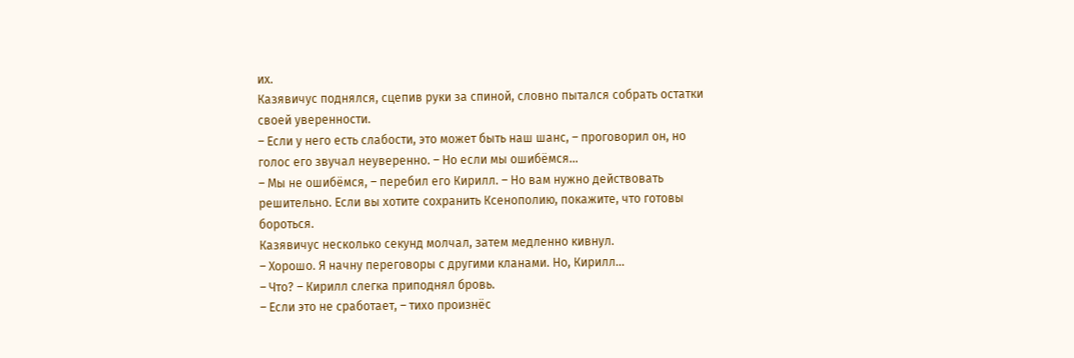их.
Казявичус поднялся, сцепив руки за спиной, словно пытался собрать остатки своей уверенности.
– Если у него есть слабости, это может быть наш шанс, – проговорил он, но голос его звучал неуверенно. – Но если мы ошибёмся…
– Мы не ошибёмся, – перебил его Кирилл. – Но вам нужно действовать решительно. Если вы хотите сохранить Ксенополию, покажите, что готовы бороться.
Казявичус несколько секунд молчал, затем медленно кивнул.
– Хорошо. Я начну переговоры с другими кланами. Но, Кирилл…
– Что? – Кирилл слегка приподнял бровь.
– Если это не сработает, – тихо произнёс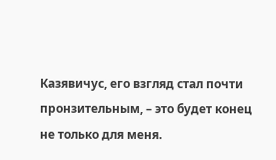Казявичус, его взгляд стал почти пронзительным, – это будет конец не только для меня.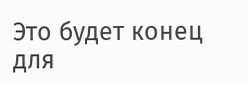Это будет конец для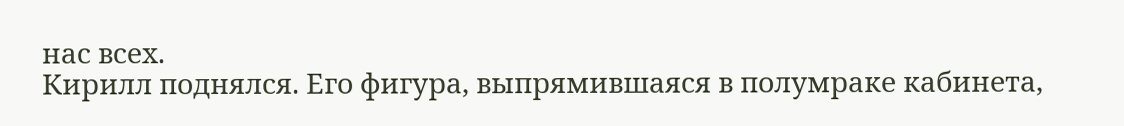нас всех.
Кирилл поднялся. Его фигура, выпрямившаяся в полумраке кабинета,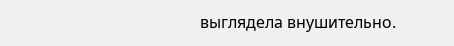выглядела внушительно.